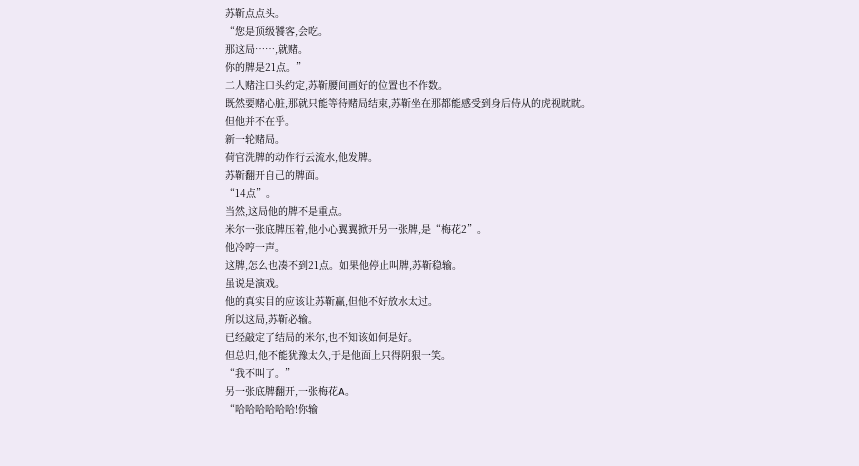苏靳点点头。
“您是顶级饕客,会吃。
那这局……,就赌。
你的牌是21点。”
二人赌注口头约定,苏靳腰间画好的位置也不作数。
既然要赌心脏,那就只能等待赌局结束,苏靳坐在那都能感受到身后侍从的虎视眈眈。
但他并不在乎。
新一轮赌局。
荷官洗牌的动作行云流水,他发牌。
苏靳翻开自己的牌面。
“14点”。
当然,这局他的牌不是重点。
米尔一张底牌压着,他小心翼翼掀开另一张牌,是“梅花2”。
他冷哼一声。
这牌,怎么也凑不到21点。如果他停止叫牌,苏靳稳输。
虽说是演戏。
他的真实目的应该让苏靳赢,但他不好放水太过。
所以这局,苏靳必输。
已经敲定了结局的米尔,也不知该如何是好。
但总归,他不能犹豫太久,于是他面上只得阴狠一笑。
“我不叫了。”
另一张底牌翻开,一张梅花A。
“哈哈哈哈哈哈!你输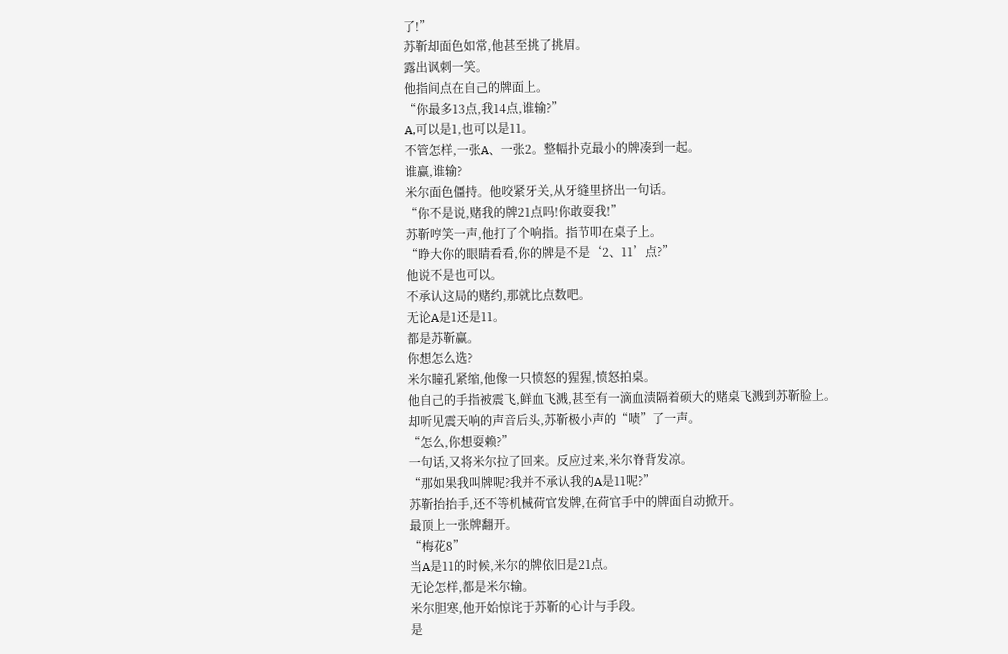了!”
苏靳却面色如常,他甚至挑了挑眉。
露出讽刺一笑。
他指间点在自己的牌面上。
“你最多13点,我14点,谁输?”
A,可以是1,也可以是11。
不管怎样,一张A、一张2。整幅扑克最小的牌凑到一起。
谁赢,谁输?
米尔面色僵持。他咬紧牙关,从牙缝里挤出一句话。
“你不是说,赌我的牌21点吗!你敢耍我!”
苏靳哼笑一声,他打了个响指。指节叩在桌子上。
“睁大你的眼睛看看,你的牌是不是‘2、11’点?”
他说不是也可以。
不承认这局的赌约,那就比点数吧。
无论A是1还是11。
都是苏靳赢。
你想怎么选?
米尔瞳孔紧缩,他像一只愤怒的猩猩,愤怒拍桌。
他自己的手指被震飞,鲜血飞溅,甚至有一滴血渍隔着硕大的赌桌飞溅到苏靳脸上。
却听见震天响的声音后头,苏靳极小声的“啧”了一声。
“怎么,你想耍赖?”
一句话,又将米尔拉了回来。反应过来,米尔脊背发凉。
“那如果我叫牌呢?我并不承认我的A是11呢?”
苏靳抬抬手,还不等机械荷官发牌,在荷官手中的牌面自动掀开。
最顶上一张牌翻开。
“梅花8”
当A是11的时候,米尔的牌依旧是21点。
无论怎样,都是米尔输。
米尔胆寒,他开始惊诧于苏靳的心计与手段。
是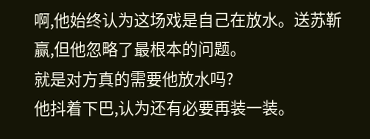啊,他始终认为这场戏是自己在放水。送苏靳赢,但他忽略了最根本的问题。
就是对方真的需要他放水吗?
他抖着下巴,认为还有必要再装一装。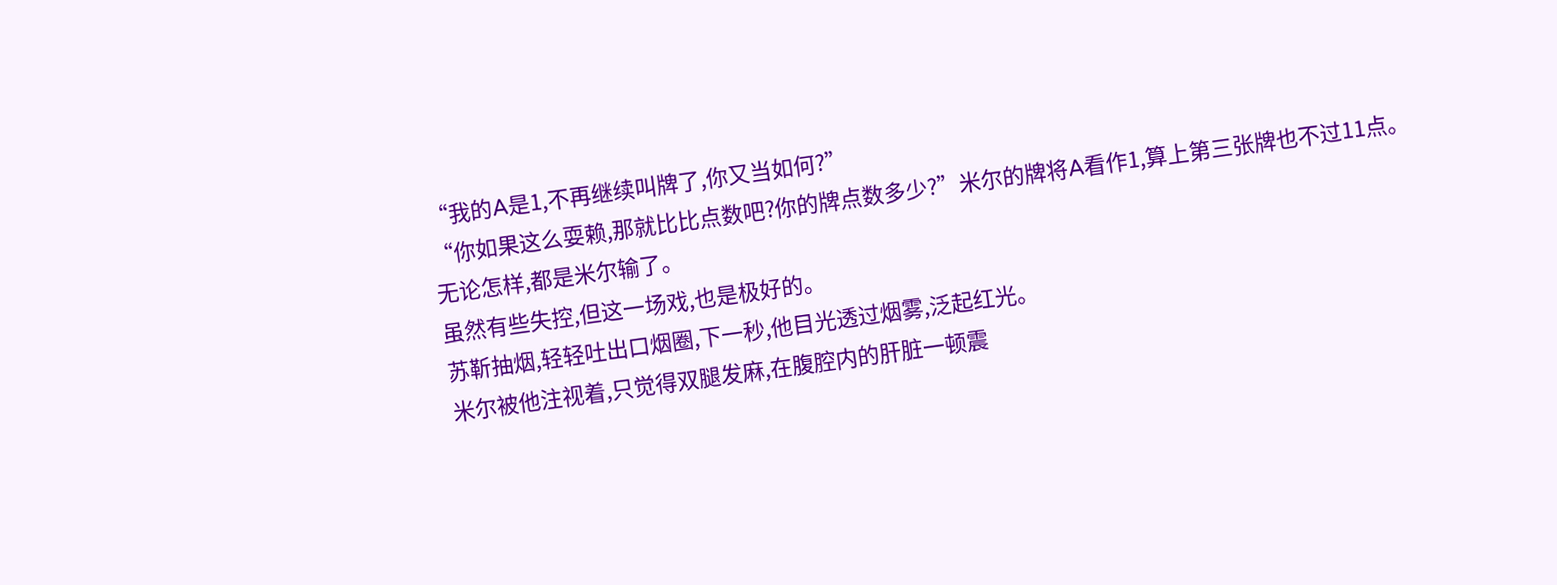“我的A是1,不再继续叫牌了,你又当如何?”
“你如果这么耍赖,那就比比点数吧?你的牌点数多少?”米尔的牌将A看作1,算上第三张牌也不过11点。
无论怎样,都是米尔输了。
虽然有些失控,但这一场戏,也是极好的。
苏靳抽烟,轻轻吐出口烟圈,下一秒,他目光透过烟雾,泛起红光。
米尔被他注视着,只觉得双腿发麻,在腹腔内的肝脏一顿震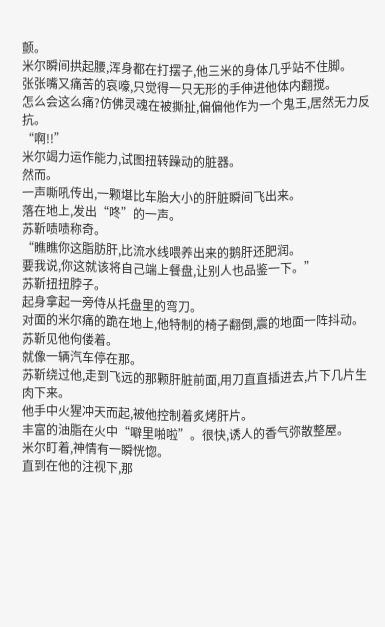颤。
米尔瞬间拱起腰,浑身都在打摆子,他三米的身体几乎站不住脚。
张张嘴又痛苦的哀嚎,只觉得一只无形的手伸进他体内翻搅。
怎么会这么痛?仿佛灵魂在被撕扯,偏偏他作为一个鬼王,居然无力反抗。
“啊!!”
米尔竭力运作能力,试图扭转躁动的脏器。
然而。
一声嘶吼传出,一颗堪比车胎大小的肝脏瞬间飞出来。
落在地上,发出“咚”的一声。
苏靳啧啧称奇。
“瞧瞧你这脂肪肝,比流水线喂养出来的鹅肝还肥润。
要我说,你这就该将自己端上餐盘,让别人也品鉴一下。”
苏靳扭扭脖子。
起身拿起一旁侍从托盘里的弯刀。
对面的米尔痛的跪在地上,他特制的椅子翻倒,震的地面一阵抖动。
苏靳见他佝偻着。
就像一辆汽车停在那。
苏靳绕过他,走到飞远的那颗肝脏前面,用刀直直插进去,片下几片生肉下来。
他手中火猩冲天而起,被他控制着炙烤肝片。
丰富的油脂在火中“噼里啪啦”。很快,诱人的香气弥散整屋。
米尔盯着,神情有一瞬恍惚。
直到在他的注视下,那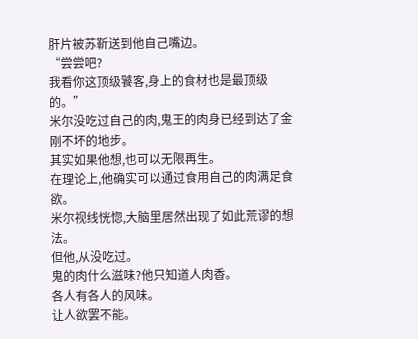肝片被苏靳送到他自己嘴边。
“尝尝吧?
我看你这顶级饕客,身上的食材也是最顶级的。”
米尔没吃过自己的肉,鬼王的肉身已经到达了金刚不坏的地步。
其实如果他想,也可以无限再生。
在理论上,他确实可以通过食用自己的肉满足食欲。
米尔视线恍惚,大脑里居然出现了如此荒谬的想法。
但他,从没吃过。
鬼的肉什么滋味?他只知道人肉香。
各人有各人的风味。
让人欲罢不能。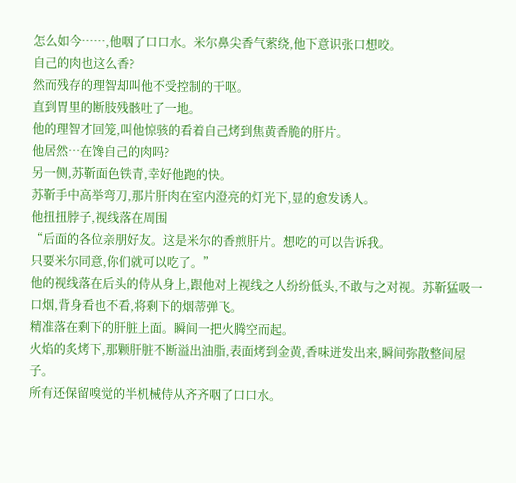怎么如今……,他咽了口口水。米尔鼻尖香气萦绕,他下意识张口想咬。
自己的肉也这么香?
然而残存的理智却叫他不受控制的干呕。
直到胃里的断肢残骸吐了一地。
他的理智才回笼,叫他惊骇的看着自己烤到焦黄香脆的肝片。
他居然…在馋自己的肉吗?
另一侧,苏靳面色铁青,幸好他跑的快。
苏靳手中高举弯刀,那片肝肉在室内澄亮的灯光下,显的愈发诱人。
他扭扭脖子,视线落在周围
“后面的各位亲朋好友。这是米尔的香煎肝片。想吃的可以告诉我。
只要米尔同意,你们就可以吃了。”
他的视线落在后头的侍从身上,跟他对上视线之人纷纷低头,不敢与之对视。苏靳猛吸一口烟,背身看也不看,将剩下的烟蒂弹飞。
精准落在剩下的肝脏上面。瞬间一把火腾空而起。
火焰的炙烤下,那颗肝脏不断溢出油脂,表面烤到金黄,香味迸发出来,瞬间弥散整间屋子。
所有还保留嗅觉的半机械侍从齐齐咽了口口水。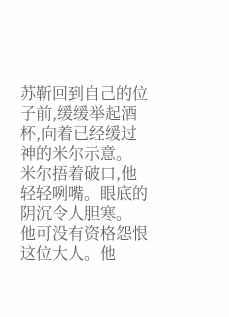苏靳回到自己的位子前,缓缓举起酒杯,向着已经缓过神的米尔示意。
米尔捂着破口,他轻轻咧嘴。眼底的阴沉令人胆寒。
他可没有资格怨恨这位大人。他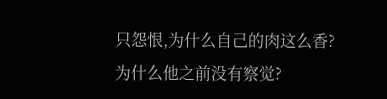只怨恨,为什么自己的肉这么香?
为什么他之前没有察觉?